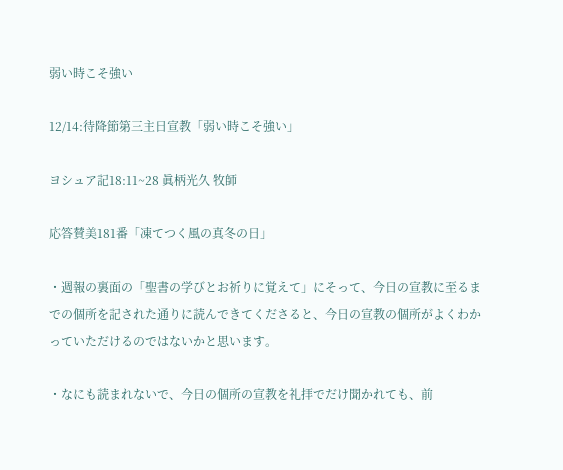弱い時こそ強い

12/14:待降節第三主日宣教「弱い時こそ強い」

ヨシュア記18:11~28 眞柄光久 牧師

応答賛美181番「凍てつく風の真冬の日」

・週報の裏面の「聖書の学びとお祈りに覚えて」にそって、今日の宣教に至るまでの個所を記された通りに読んできてくださると、今日の宣教の個所がよくわかっていただけるのではないかと思います。

・なにも読まれないで、今日の個所の宣教を礼拝でだけ聞かれても、前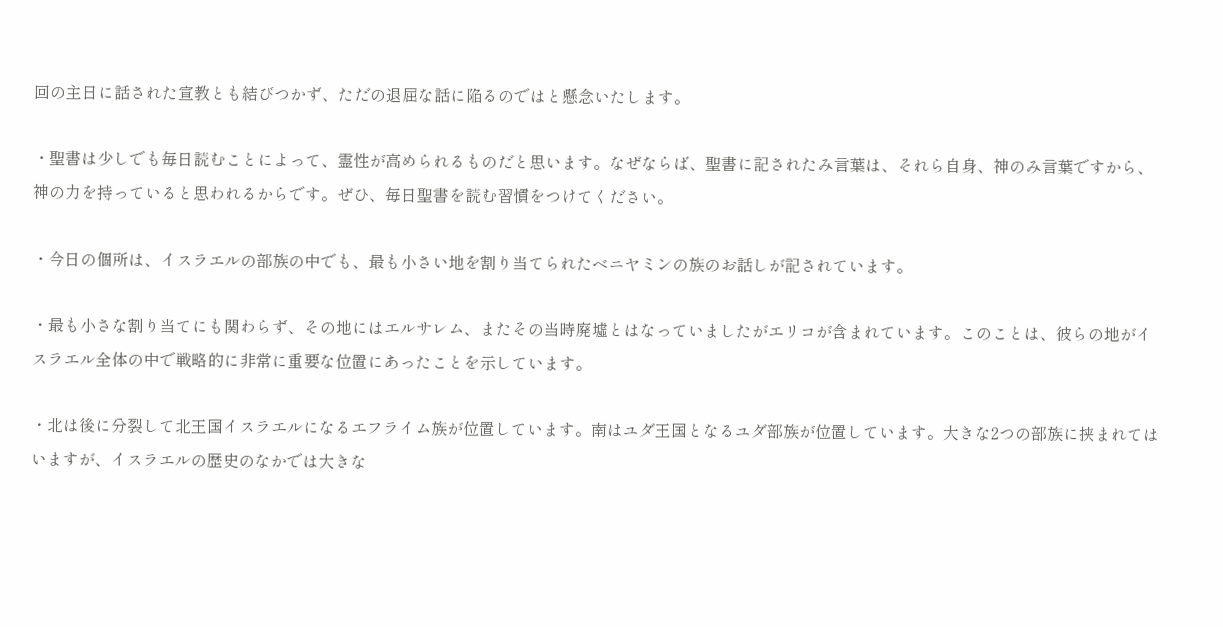回の主日に話された宣教とも結びつかず、ただの退屈な話に陥るのではと懸念いたします。

・聖書は少しでも毎日読むことによって、霊性が高められるものだと思います。なぜならば、聖書に記されたみ言葉は、それら自身、神のみ言葉ですから、神の力を持っていると思われるからです。ぜひ、毎日聖書を読む習慣をつけてください。

・今日の個所は、イスラエルの部族の中でも、最も小さい地を割り当てられたベニヤミンの族のお話しが記されています。

・最も小さな割り当てにも関わらず、その地にはエルサレム、またその当時廃墟とはなっていましたがエリコが含まれています。このことは、彼らの地がイスラエル全体の中で戦略的に非常に重要な位置にあったことを示しています。

・北は後に分裂して北王国イスラエルになるエフライム族が位置しています。南はユダ王国となるユダ部族が位置しています。大きな2つの部族に挟まれてはいますが、イスラエルの歴史のなかでは大きな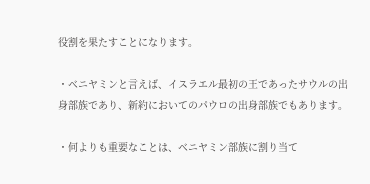役割を果たすことになります。

・ベニヤミンと言えば、イスラエル最初の王であったサウルの出身部族であり、新約においてのパウロの出身部族でもあります。

・何よりも重要なことは、ベニヤミン部族に割り当て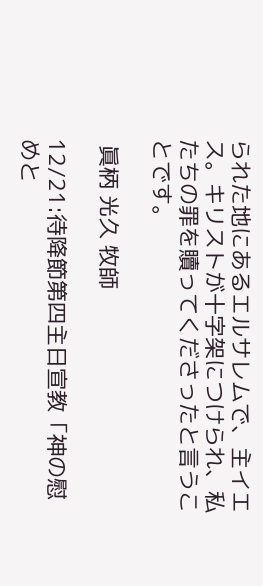られた地にあるエルサレムで、主イエス。キリストが十字架につけられ、私たちの罪を贖ってくださったと言うことです。

 眞柄 光久 牧師

12/21:待降節第四主日宣教「神の慰めと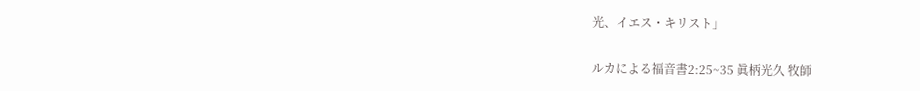光、イエス・キリスト」

ルカによる福音書2:25~35 眞柄光久 牧師